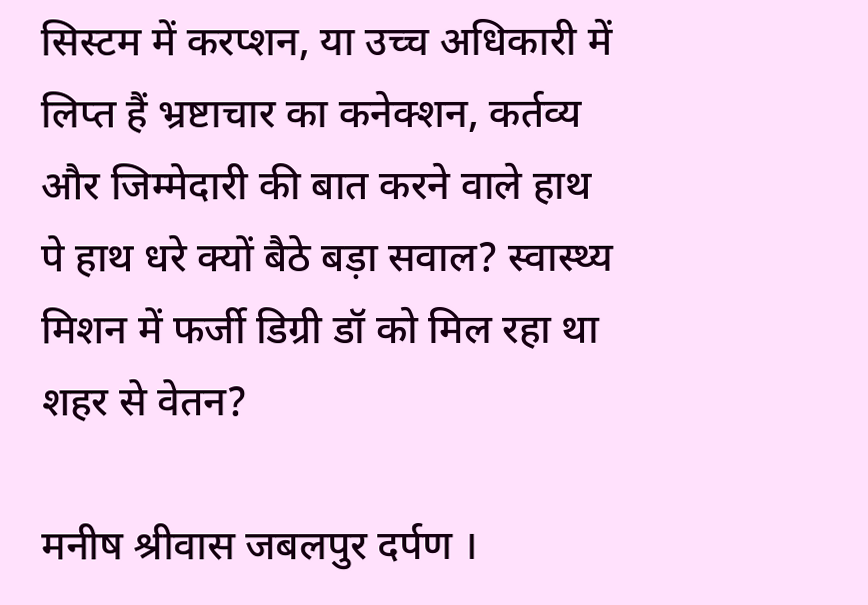सिस्टम में करप्शन, या उच्च अधिकारी में लिप्त हैं भ्रष्टाचार का कनेक्शन, कर्तव्य और जिम्मेदारी की बात करने वाले हाथ पे हाथ धरे क्यों बैठे बड़ा सवाल? स्वास्थ्य मिशन में फर्जी डिग्री डॉ को मिल रहा था शहर से वेतन?

मनीष श्रीवास जबलपुर दर्पण ।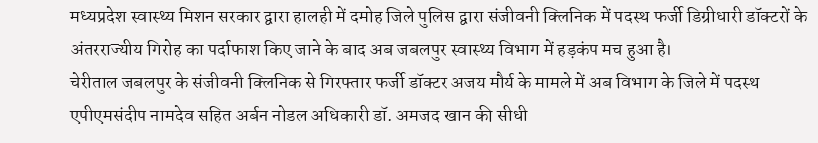मध्यप्रदेश स्वास्थ्य मिशन सरकार द्वारा हालही में दमोह जिले पुलिस द्वारा संजीवनी क्लिनिक में पदस्थ फर्जी डिग्रीधारी डॉक्टरों के अंतरराज्यीय गिरोह का पर्दाफाश किए जाने के बाद अब जबलपुर स्वास्थ्य विभाग में हड़कंप मच हुआ है।
चेरीताल जबलपुर के संजीवनी क्लिनिक से गिरफ्तार फर्जी डॉक्टर अजय मौर्य के मामले में अब विभाग के जिले में पदस्थ एपीएमसंदीप नामदेव सहित अर्बन नोडल अधिकारी डॉ. अमजद खान की सीधी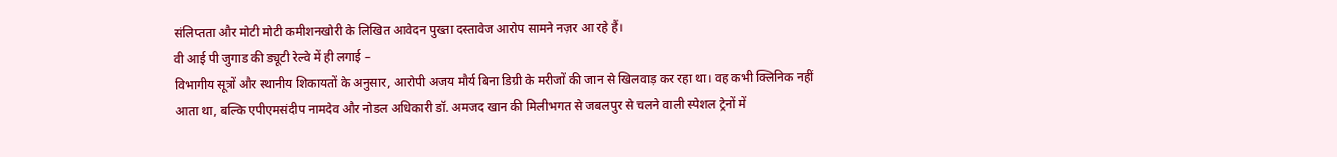संलिप्तता और मोटी मोटी कमीशनखोरी के लिखित आवेदन पुख्ता दस्तावेज आरोप सामने नज़र आ रहे हैं।
वी आई पी जुगाड की ड्यूटी रेल्वे में ही लगाई –
विभागीय सूत्रों और स्थानीय शिकायतों के अनुसार, आरोपी अजय मौर्य बिना डिग्री के मरीजों की जान से खिलवाड़ कर रहा था। वह कभी क्लिनिक नहीं आता था, बल्कि एपीएमसंदीप नामदेव और नोडल अधिकारी डॉ. अमजद खान की मिलीभगत से जबलपुर से चलने वाली स्पेशल ट्रेनों में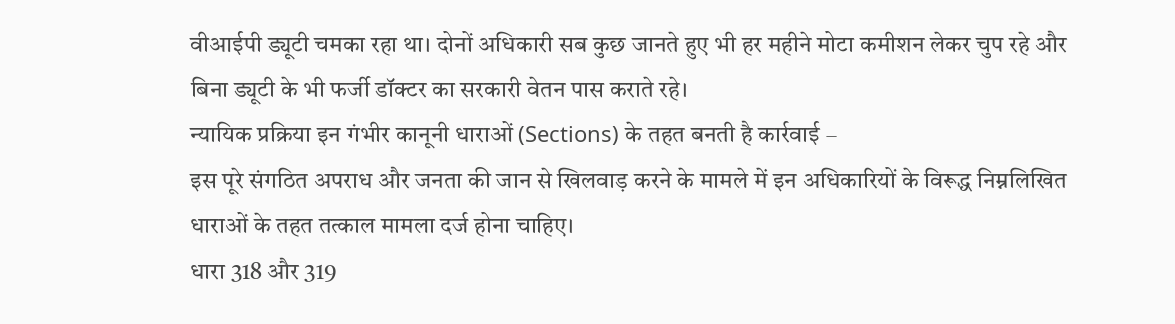वीआईपी ड्यूटी चमका रहा था। दोनों अधिकारी सब कुछ जानते हुए भी हर महीने मोटा कमीशन लेकर चुप रहे और बिना ड्यूटी के भी फर्जी डॉक्टर का सरकारी वेतन पास कराते रहे।
न्यायिक प्रक्रिया इन गंभीर कानूनी धाराओं (Sections) के तहत बनती है कार्रवाई –
इस पूरे संगठित अपराध और जनता की जान से खिलवाड़ करने के मामले में इन अधिकारियों के विरूद्ध निम्नलिखित धाराओं के तहत तत्काल मामला दर्ज होना चाहिए।
धारा 318 और 319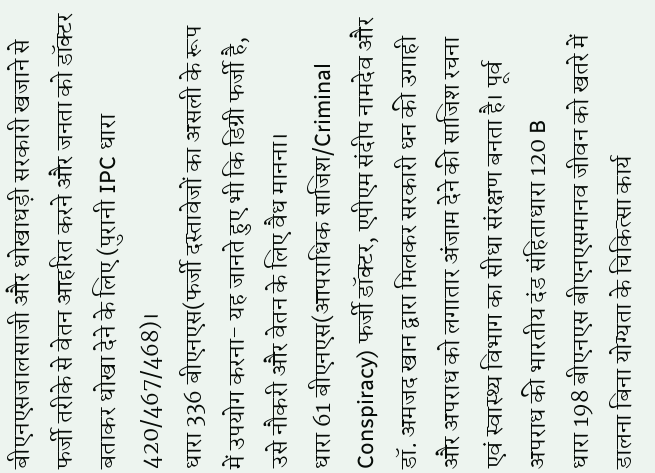बीएनएसजालसाजी और धोखाधड़ी सरकारी खजाने से फर्जी तरीके से वेतन आहरित करने और जनता को डॉक्टर बताकर धोखा देने के लिए (पुरानी IPC धारा 420/467/468)।
धारा 336 बीएनएस(फर्जी दस्तावेजों का असली के रूप में उपयोग करना- यह जानते हुए भी कि डिग्री फर्जी है, उसे नौकरी और वेतन के लिए वैध मानना।
धारा 61 बीएनएस(आपराधिक साजिश/Criminal Conspiracy) फर्जी डॉक्टर, एपीएम संदीप नामदेव और डॉ. अमजद खान द्वारा मिलकर सरकारी धन की उगाही और अपराध को लगातार अंजाम देने की साजिश रचना एवं स्वास्थ्य विभाग का सीधा संरक्षण बनता है। पूर्व अपराध की भारतीय दंड संहिताधारा 120 B
धारा 198 बीएनएस बीएनएसमानव जीवन को खतरे में डालना बिना योग्यता के चिकित्सा कार्य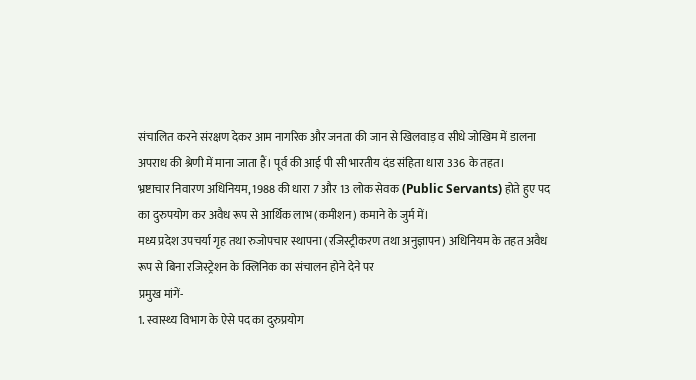संचालित करने संरक्षण देकर आम नागरिक और जनता की जान से खिलवाड़ व सीधे जोखिम में डालना अपराध की श्रेणी में माना जाता हैं। पूर्व की आई पी सी भारतीय दंड संहिता धारा 336 के तहत।
भ्रष्टाचार निवारण अधिनियम, 1988 की धारा 7 और 13 लोक सेवक (Public Servants) होते हुए पद का दुरुपयोग कर अवैध रूप से आर्थिक लाभ (कमीशन) कमाने के जुर्म में।
मध्य प्रदेश उपचर्या गृह तथा रुजोपचार स्थापना (रजिस्ट्रीकरण तथा अनुज्ञापन) अधिनियम के तहत अवैध रूप से बिना रजिस्ट्रेशन के क्लिनिक का संचालन होने देने पर
प्रमुख मांगें-
1. स्वास्थ्य विभाग के ऐसे पद का दुरुप्रयोग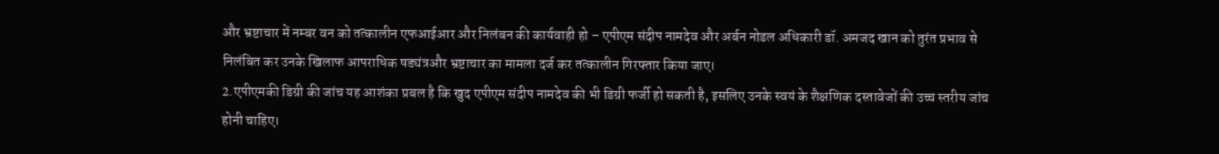और भ्रष्टाचार में नम्बर वन को तत्कालीन एफआईआर और निलंबन की कार्यवाही हो – एपीएम संदीप नामदेव और अर्बन नोडल अधिकारी डॉ. अमजद खान को तुरंत प्रभाव से निलंबित कर उनके खिलाफ आपराधिक षड्यंत्रऔर भ्रष्टाचार का मामला दर्ज कर तत्कालीन गिरफ्तार किया जाए।
2.एपीएमकी डिग्री की जांच यह आशंका प्रबल है कि खुद एपीएम संदीप नामदेव की भी डिग्री फर्जी हो सकती है, इसलिए उनके स्वयं के शैक्षणिक दस्तावेजों की उच्च स्तरीय जांच होनी चाहिए।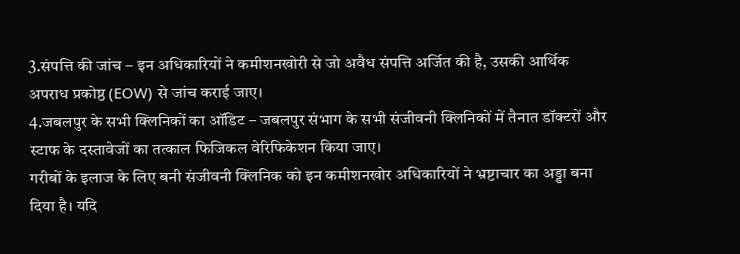3.संपत्ति की जांच – इन अधिकारियों ने कमीशनखोरी से जो अवैध संपत्ति अर्जित की है, उसकी आर्थिक अपराध प्रकोष्ठ (EOW) से जांच कराई जाए।
4.जबलपुर के सभी क्लिनिकों का ऑडिट – जबलपुर संभाग के सभी संजीवनी क्लिनिकों में तैनात डॉक्टरों और स्टाफ के दस्तावेजों का तत्काल फिजिकल वेरिफिकेशन किया जाए।
गरीबों के इलाज के लिए बनी संजीवनी क्लिनिक को इन कमीशनखोर अधिकारियों ने भ्रष्टाचार का अड्डा बना दिया है। यदि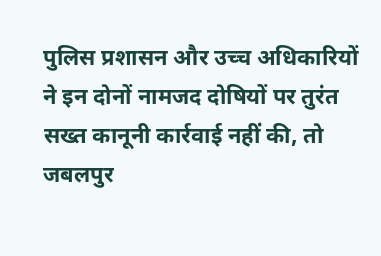पुलिस प्रशासन और उच्च अधिकारियों ने इन दोनों नामजद दोषियों पर तुरंत सख्त कानूनी कार्रवाई नहीं की, तो जबलपुर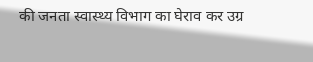की जनता स्वास्थ्य विभाग का घेराव कर उग्र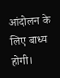आंदोलन के लिए बाध्य होगी।